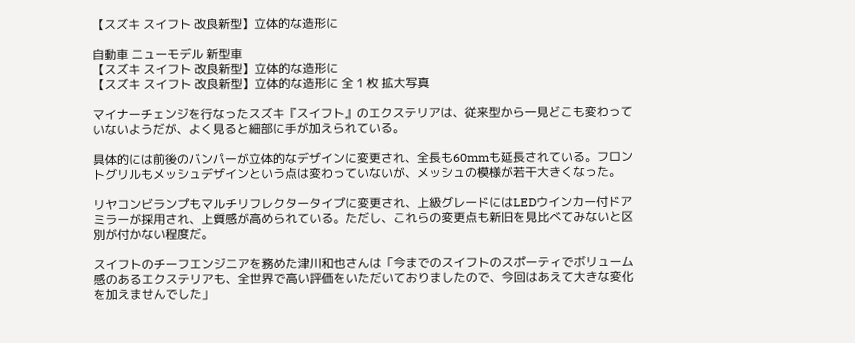【スズキ スイフト 改良新型】立体的な造形に

自動車 ニューモデル 新型車
【スズキ スイフト 改良新型】立体的な造形に
【スズキ スイフト 改良新型】立体的な造形に 全 1 枚 拡大写真

マイナーチェンジを行なったスズキ『スイフト』のエクステリアは、従来型から一見どこも変わっていないようだが、よく見ると細部に手が加えられている。

具体的には前後のバンパーが立体的なデザインに変更され、全長も60mmも延長されている。フロントグリルもメッシュデザインという点は変わっていないが、メッシュの模様が若干大きくなった。

リヤコンビランプもマルチリフレクタータイプに変更され、上級グレードにはLEDウインカー付ドアミラーが採用され、上質感が高められている。ただし、これらの変更点も新旧を見比べてみないと区別が付かない程度だ。

スイフトのチーフエンジニアを務めた津川和也さんは「今までのスイフトのスポーティでボリューム感のあるエクステリアも、全世界で高い評価をいただいておりましたので、今回はあえて大きな変化を加えませんでした」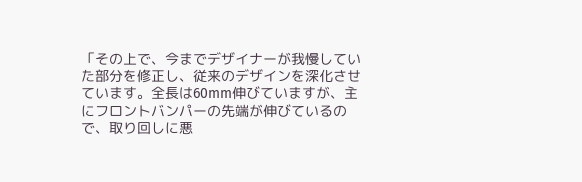「その上で、今までデザイナーが我慢していた部分を修正し、従来のデザインを深化させています。全長は60mm伸びていますが、主にフロントバンパーの先端が伸びているので、取り回しに悪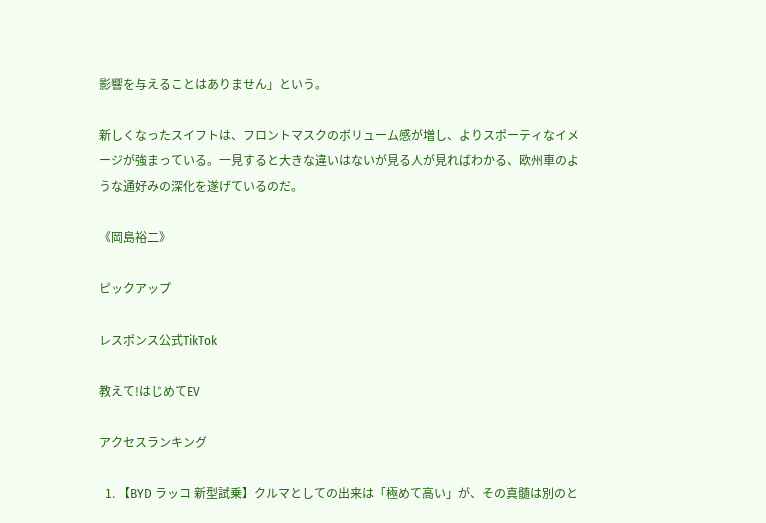影響を与えることはありません」という。

新しくなったスイフトは、フロントマスクのボリューム感が増し、よりスポーティなイメージが強まっている。一見すると大きな違いはないが見る人が見ればわかる、欧州車のような通好みの深化を遂げているのだ。

《岡島裕二》

ピックアップ

レスポンス公式TikTok

教えて!はじめてEV

アクセスランキング

  1. 【BYD ラッコ 新型試乗】クルマとしての出来は「極めて高い」が、その真髄は別のと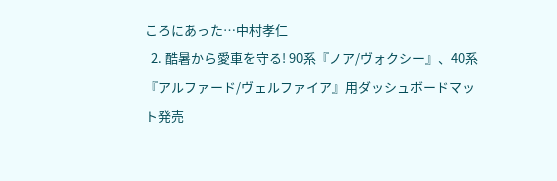ころにあった…中村孝仁
  2. 酷暑から愛車を守る! 90系『ノア/ヴォクシー』、40系『アルファード/ヴェルファイア』用ダッシュボードマット発売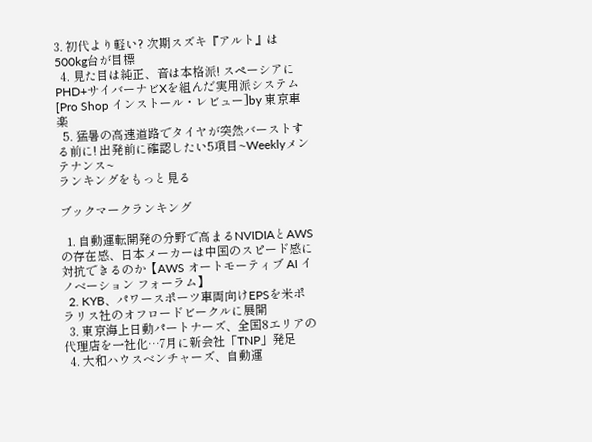3. 初代より軽い? 次期スズキ『アルト』は500kg台が目標
  4. 見た目は純正、音は本格派! スペーシアにPHD+サイバーナビXを組んだ実用派システム[Pro Shop インストール・レビュー]by 東京車楽
  5. 猛暑の高速道路でタイヤが突然バーストする前に! 出発前に確認したい5項目~Weeklyメンテナンス~
ランキングをもっと見る

ブックマークランキング

  1. 自動運転開発の分野で高まるNVIDIAとAWSの存在感、日本メーカーは中国のスピード感に対抗できるのか【AWS オートモーティブ AI イノベーション フォーラム】
  2. KYB、パワースポーツ車両向けEPSを米ポラリス社のオフロードビークルに展開
  3. 東京海上日動パートナーズ、全国8エリアの代理店を一社化…7月に新会社「TNP」発足
  4. 大和ハウスベンチャーズ、自動運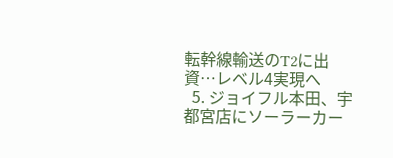転幹線輸送のT2に出資…レベル4実現へ
  5. ジョイフル本田、宇都宮店にソーラーカー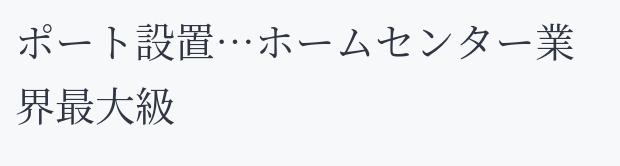ポート設置…ホームセンター業界最大級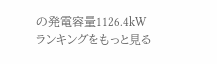の発電容量1126.4kW
ランキングをもっと見る